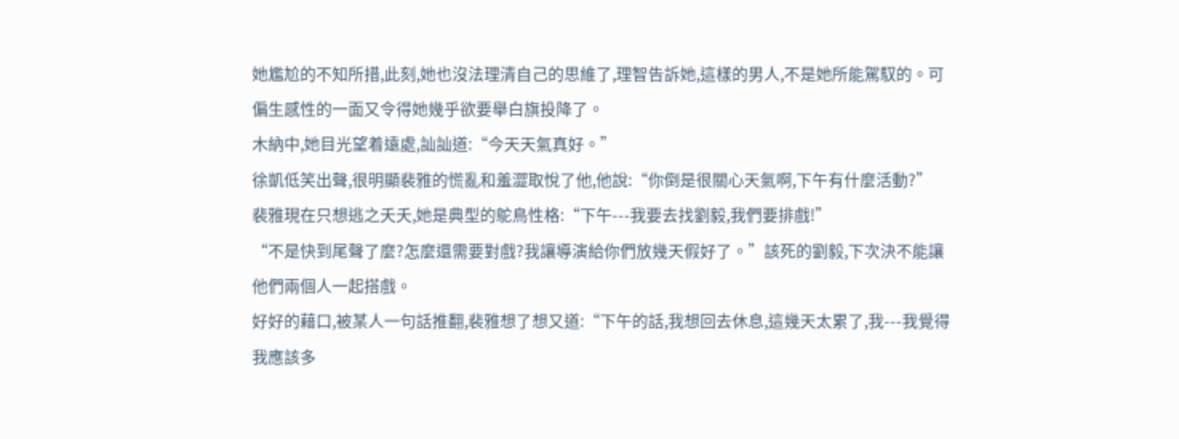她尷尬的不知所措,此刻,她也沒法理清自己的思維了,理智告訴她,這樣的男人,不是她所能駕馭的。可偏生感性的一面又令得她幾乎欲要舉白旗投降了。
木納中,她目光望着遠處,訕訕道:“今天天氣真好。”
徐凱低笑出聲,很明顯裴雅的慌亂和羞澀取悅了他,他說:“你倒是很關心天氣啊,下午有什麼活動?”
裴雅現在只想逃之夭夭,她是典型的鴕鳥性格:“下午---我要去找劉毅,我們要排戲!”
“不是快到尾聲了麼?怎麼還需要對戲?我讓導演給你們放幾天假好了。”該死的劉毅,下次決不能讓他們兩個人一起搭戲。
好好的藉口,被某人一句話推翻,裴雅想了想又道:“下午的話,我想回去休息,這幾天太累了,我---我覺得我應該多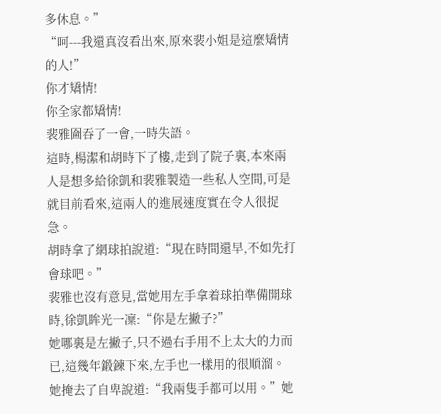多休息。”
“呵---我還真沒看出來,原來裴小姐是這麼矯情的人!”
你才矯情!
你全家都矯情!
裴雅圇吞了一會,一時失語。
這時,楊潔和胡時下了樓,走到了院子裏,本來兩人是想多給徐凱和裴雅製造一些私人空間,可是就目前看來,這兩人的進展速度實在令人很捉急。
胡時拿了網球拍說道:“現在時間還早,不如先打會球吧。”
裴雅也沒有意見,當她用左手拿着球拍準備開球時,徐凱眸光一凜:“你是左撇子?”
她哪裏是左撇子,只不過右手用不上太大的力而已,這幾年鍛鍊下來,左手也一樣用的很順溜。
她掩去了自卑說道:“我兩隻手都可以用。”她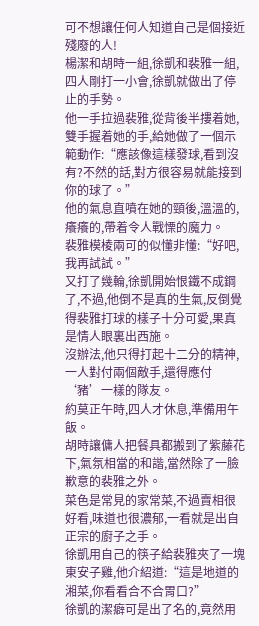可不想讓任何人知道自己是個接近殘廢的人!
楊潔和胡時一組,徐凱和裴雅一組,四人剛打一小會,徐凱就做出了停止的手勢。
他一手拉過裴雅,從背後半摟着她,雙手握着她的手,給她做了一個示範動作:“應該像這樣發球,看到沒有?不然的話,對方很容易就能接到你的球了。”
他的氣息直噴在她的頸後,溫溫的,癢癢的,帶着令人戰慄的魔力。
裴雅模棱兩可的似懂非懂:“好吧,我再試試。”
又打了幾輪,徐凱開始恨鐵不成鋼了,不過,他倒不是真的生氣,反倒覺得裴雅打球的樣子十分可愛,果真是情人眼裏出西施。
沒辦法,他只得打起十二分的精神,一人對付兩個敵手,還得應付‘豬’一樣的隊友。
約莫正午時,四人才休息,準備用午飯。
胡時讓傭人把餐具都搬到了紫藤花下,氣氛相當的和諧,當然除了一臉歉意的裴雅之外。
菜色是常見的家常菜,不過賣相很好看,味道也很濃郁,一看就是出自正宗的廚子之手。
徐凱用自己的筷子給裴雅夾了一塊東安子雞,他介紹道:“這是地道的湘菜,你看看合不合胃口?”
徐凱的潔癖可是出了名的,竟然用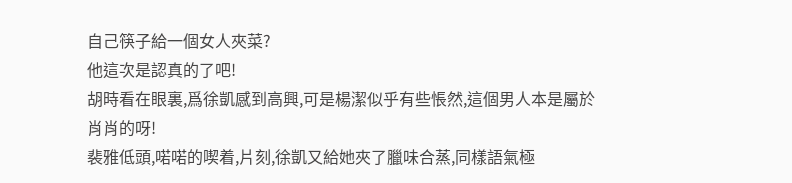自己筷子給一個女人夾菜?
他這次是認真的了吧!
胡時看在眼裏,爲徐凱感到高興,可是楊潔似乎有些悵然,這個男人本是屬於肖肖的呀!
裴雅低頭,喏喏的喫着,片刻,徐凱又給她夾了臘味合蒸,同樣語氣極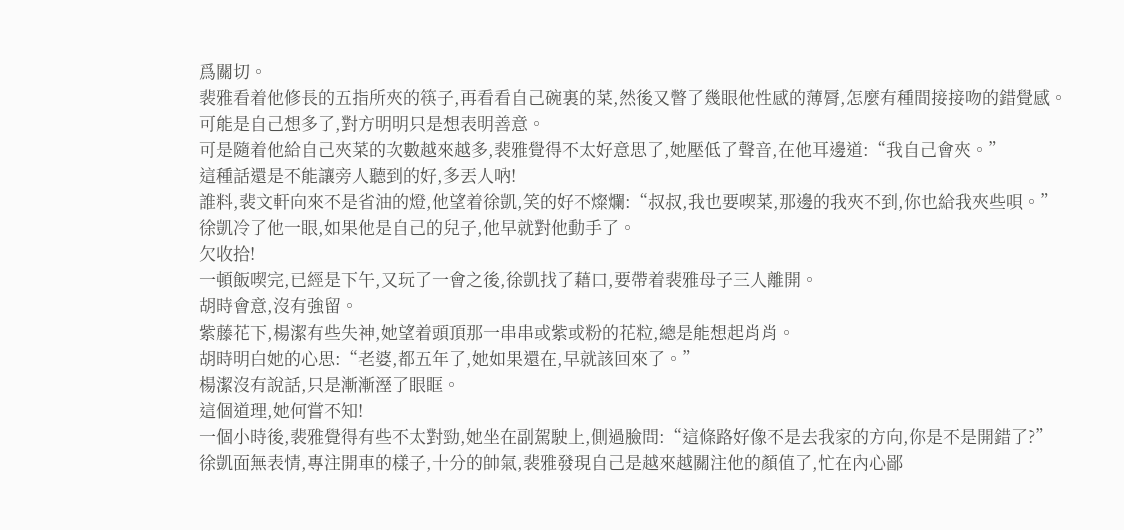爲關切。
裴雅看着他修長的五指所夾的筷子,再看看自己碗裏的菜,然後又瞥了幾眼他性感的薄脣,怎麼有種間接接吻的錯覺感。
可能是自己想多了,對方明明只是想表明善意。
可是隨着他給自己夾菜的次數越來越多,裴雅覺得不太好意思了,她壓低了聲音,在他耳邊道:“我自己會夾。”
這種話還是不能讓旁人聽到的好,多丟人吶!
誰料,裴文軒向來不是省油的燈,他望着徐凱,笑的好不燦爛:“叔叔,我也要喫菜,那邊的我夾不到,你也給我夾些唄。”
徐凱冷了他一眼,如果他是自己的兒子,他早就對他動手了。
欠收拾!
一頓飯喫完,已經是下午,又玩了一會之後,徐凱找了藉口,要帶着裴雅母子三人離開。
胡時會意,沒有強留。
紫藤花下,楊潔有些失神,她望着頭頂那一串串或紫或粉的花粒,總是能想起肖肖。
胡時明白她的心思:“老婆,都五年了,她如果還在,早就該回來了。”
楊潔沒有說話,只是漸漸溼了眼眶。
這個道理,她何嘗不知!
一個小時後,裴雅覺得有些不太對勁,她坐在副駕駛上,側過臉問:“這條路好像不是去我家的方向,你是不是開錯了?”
徐凱面無表情,專注開車的樣子,十分的帥氣,裴雅發現自己是越來越關注他的顏值了,忙在內心鄙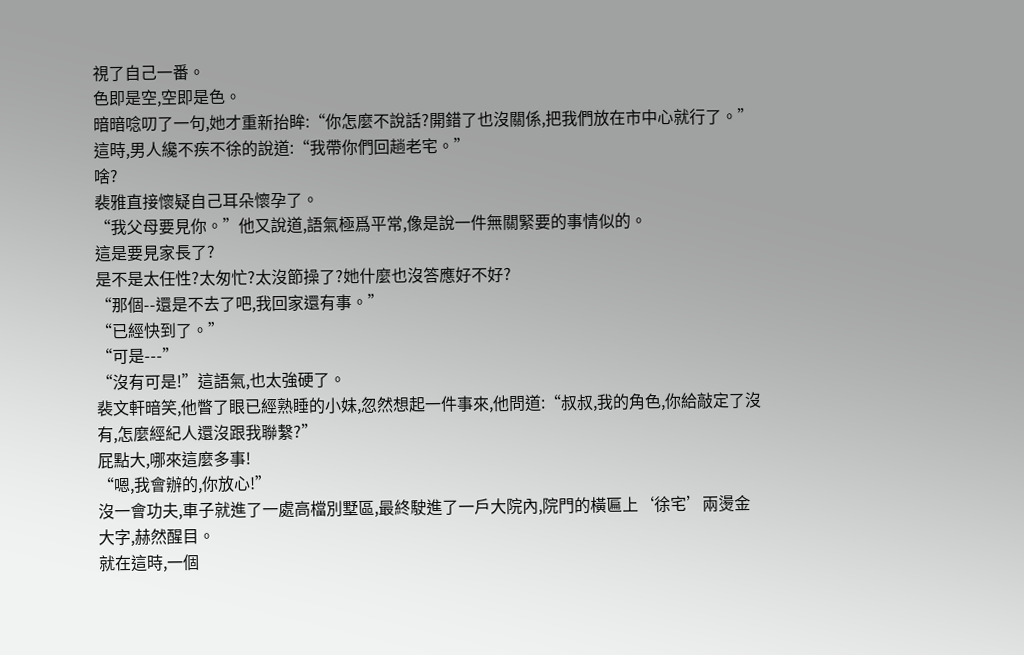視了自己一番。
色即是空,空即是色。
暗暗唸叨了一句,她才重新抬眸:“你怎麼不說話?開錯了也沒關係,把我們放在市中心就行了。”
這時,男人纔不疾不徐的說道:“我帶你們回趟老宅。”
啥?
裴雅直接懷疑自己耳朵懷孕了。
“我父母要見你。”他又說道,語氣極爲平常,像是說一件無關緊要的事情似的。
這是要見家長了?
是不是太任性?太匆忙?太沒節操了?她什麼也沒答應好不好?
“那個--還是不去了吧,我回家還有事。”
“已經快到了。”
“可是---”
“沒有可是!”這語氣,也太強硬了。
裴文軒暗笑,他瞥了眼已經熟睡的小妹,忽然想起一件事來,他問道:“叔叔,我的角色,你給敲定了沒有,怎麼經紀人還沒跟我聯繫?”
屁點大,哪來這麼多事!
“嗯,我會辦的,你放心!”
沒一會功夫,車子就進了一處高檔別墅區,最終駛進了一戶大院內,院門的橫匾上‘徐宅’兩燙金大字,赫然醒目。
就在這時,一個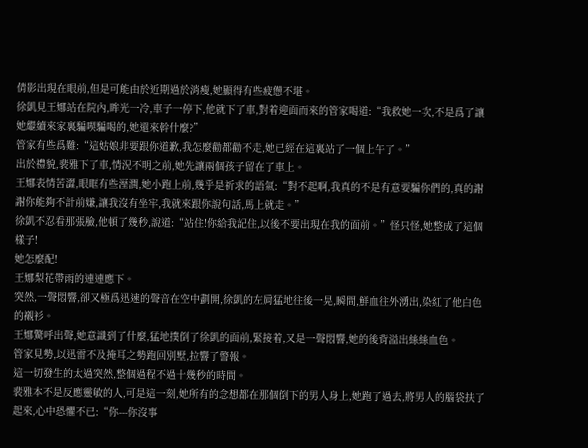倩影出現在眼前,但是可能由於近期過於消瘦,她顯得有些疲憊不堪。
徐凱見王娜站在院內,眸光一冷,車子一停下,他就下了車,對着迎面而來的管家喝道:“我救她一次,不是爲了讓她繼續來家裏騙喫騙喝的,她還來幹什麼?”
管家有些爲難:“這姑娘非要跟你道歉,我怎麼勸都勸不走,她已經在這裏站了一個上午了。”
出於禮貌,裴雅下了車,情況不明之前,她先讓兩個孩子留在了車上。
王娜表情苦澀,眼眶有些溼潤,她小跑上前,幾乎是祈求的語氣:“對不起啊,我真的不是有意要騙你們的,真的謝謝你能夠不計前嫌,讓我沒有坐牢,我就來跟你說句話,馬上就走。”
徐凱不忍看那張臉,他頓了幾秒,說道:“站住!你給我記住,以後不要出現在我的面前。”怪只怪,她整成了這個樣子!
她怎麼配!
王娜梨花帶雨的連連應下。
突然,一聲悶響,卻又極爲迅速的聲音在空中劃開,徐凱的左肩猛地往後一晃,瞬間,鮮血往外湧出,染紅了他白色的襯衫。
王娜驚呼出聲,她意識到了什麼,猛地撲倒了徐凱的面前,緊接着,又是一聲悶響,她的後背溢出絲絲血色。
管家見勢,以迅雷不及掩耳之勢跑回別墅,拉響了警報。
這一切發生的太過突然,整個過程不過十幾秒的時間。
裴雅本不是反應靈敏的人,可是這一刻,她所有的念想都在那個倒下的男人身上,她跑了過去,將男人的腦袋扶了起來,心中恐懼不已:“你---你沒事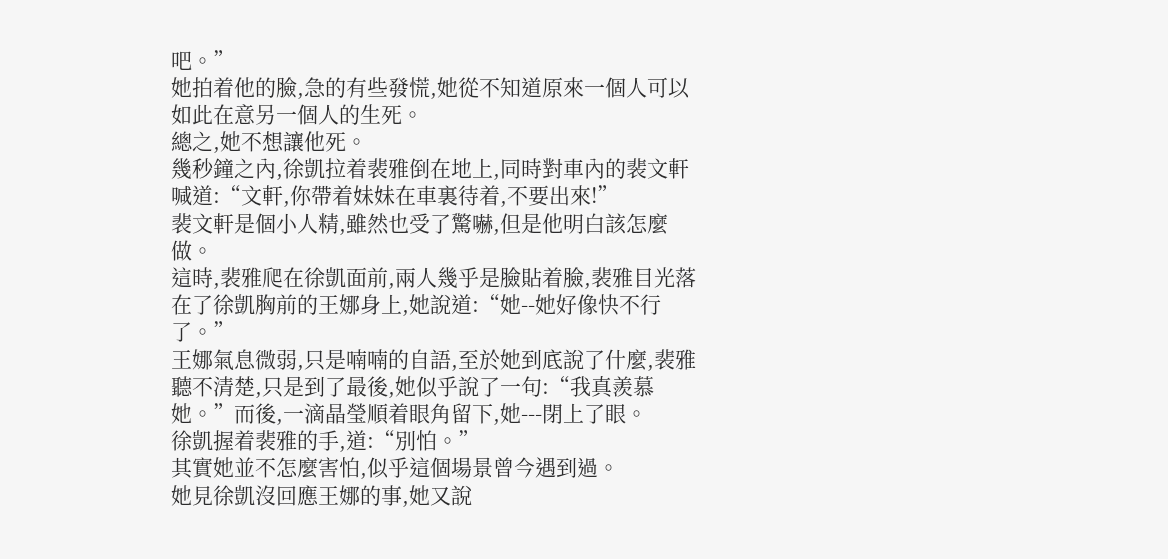吧。”
她拍着他的臉,急的有些發慌,她從不知道原來一個人可以如此在意另一個人的生死。
總之,她不想讓他死。
幾秒鐘之內,徐凱拉着裴雅倒在地上,同時對車內的裴文軒喊道:“文軒,你帶着妹妹在車裏待着,不要出來!”
裴文軒是個小人精,雖然也受了驚嚇,但是他明白該怎麼做。
這時,裴雅爬在徐凱面前,兩人幾乎是臉貼着臉,裴雅目光落在了徐凱胸前的王娜身上,她說道:“她--她好像快不行了。”
王娜氣息微弱,只是喃喃的自語,至於她到底說了什麼,裴雅聽不清楚,只是到了最後,她似乎說了一句:“我真羨慕她。”而後,一滴晶瑩順着眼角留下,她---閉上了眼。
徐凱握着裴雅的手,道:“別怕。”
其實她並不怎麼害怕,似乎這個場景曾今遇到過。
她見徐凱沒回應王娜的事,她又說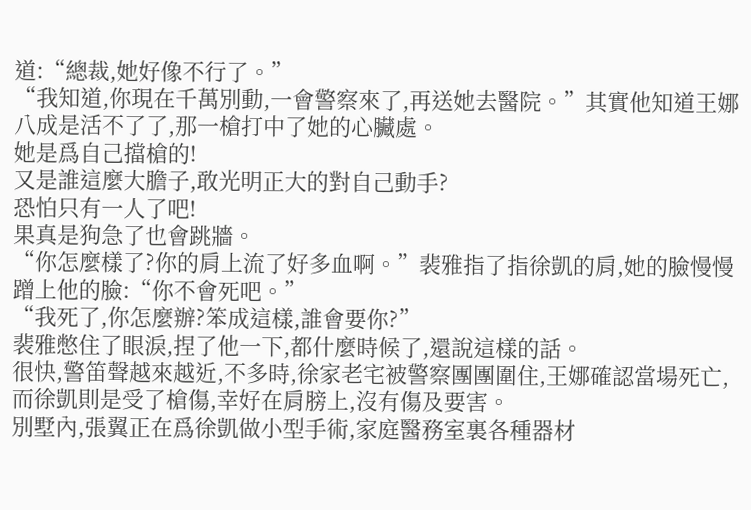道:“總裁,她好像不行了。”
“我知道,你現在千萬別動,一會警察來了,再送她去醫院。”其實他知道王娜八成是活不了了,那一槍打中了她的心臟處。
她是爲自己擋槍的!
又是誰這麼大膽子,敢光明正大的對自己動手?
恐怕只有一人了吧!
果真是狗急了也會跳牆。
“你怎麼樣了?你的肩上流了好多血啊。”裴雅指了指徐凱的肩,她的臉慢慢蹭上他的臉:“你不會死吧。”
“我死了,你怎麼辦?笨成這樣,誰會要你?”
裴雅憋住了眼淚,捏了他一下,都什麼時候了,還說這樣的話。
很快,警笛聲越來越近,不多時,徐家老宅被警察團團圍住,王娜確認當場死亡,而徐凱則是受了槍傷,幸好在肩膀上,沒有傷及要害。
別墅內,張翼正在爲徐凱做小型手術,家庭醫務室裏各種器材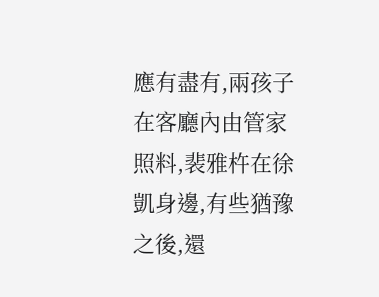應有盡有,兩孩子在客廳內由管家照料,裴雅杵在徐凱身邊,有些猶豫之後,還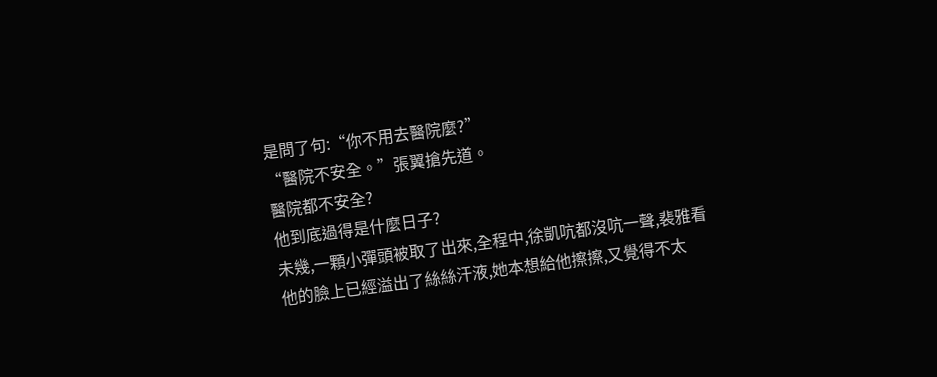是問了句:“你不用去醫院麼?”
“醫院不安全。”張翼搶先道。
醫院都不安全?
他到底過得是什麼日子?
未幾,一顆小彈頭被取了出來,全程中,徐凱吭都沒吭一聲,裴雅看他的臉上已經溢出了絲絲汗液,她本想給他擦擦,又覺得不太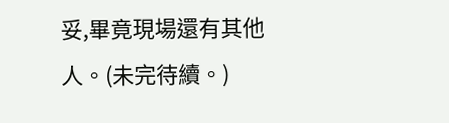妥,畢竟現場還有其他人。(未完待續。)